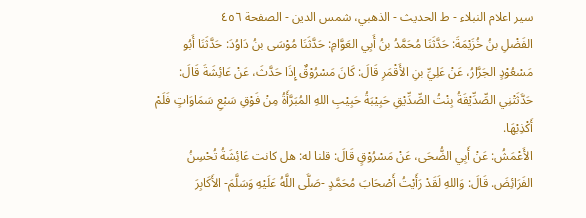سير اعلام النبلاء - ط الحديث - الذهبي، شمس الدين - الصفحة ٤٥٦
الفَضْلِ بنُ خُزَيْمَةَ: حَدَّثَنَا مُحَمَّدُ بنُ أَبِي العَوَّامِ: حَدَّثَنَا مُوْسَى بنُ دَاوُدَ: حَدَّثَنَا أَبُو مَسْعُوْدٍ الجَرَّارُ، عَنْ عَلِيِّ بنِ الأَقْمَرِ قَالَ: كَانَ مَسْرُوْقٌ إِذَا حَدَّثَ، عَنْ عَائِشَةَ قَالَ: حَدَّثَتْنِي الصِّدِّيْقَةُ بِنْتُ الصِّدِّيْقِ حَبِيْبَةُ حَبِيْبِ اللهِ المُبَرَّأَةُ مِنْ فَوْقِ سَبْعِ سَمَاوَاتٍ فَلَمْ أَكْذِبْهَا.
الأَعْمَشُ: عَنْ أَبِي الضُّحَى، عَنْ مَسْرُوْقٍ قَالَ: قلنا له: هل كانت عَائِشَةُ تُحْسِنُ الفَرَائِضَ. قَالَ: وَاللهِ لَقَدْ رَأَيْتُ أَصْحَابَ مُحَمَّدٍ -صَلَّى اللَّهُ عَلَيْهِ وَسَلَّمَ- الأَكَابِرَ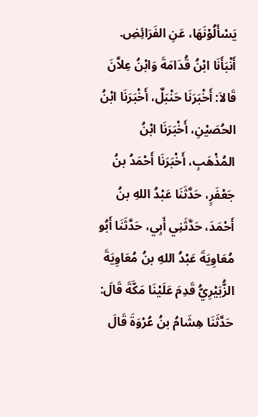يَسْأَلُوْنَهَا، عَنِ الفَرَائِضِ.
أَنْبَأَنَا ابْنُ قُدَامَةَ وَابْنُ عِلاَّنَ قَالاَ: أَخْبَرَنَا حَنْبَلٌ، أَخْبَرَنَا ابْنُ الحُصَيْنِ، أَخْبَرَنَا ابْنُ المُذْهَبِ، أَخْبَرَنَا أَحْمَدُ بنُ جَعْفَرٍ، حَدَّثَنَا عَبْدُ اللهِ بنُ أَحْمَدَ، حَدَّثَنِي أَبِي، حَدَّثَنَا أَبُو مُعَاوِيَةَ عَبْدُ اللهِ بنُ مُعَاوِيَةَ الزُّبَيْرِيُّ قَدِمَ عَلَيْنَا مَكَّةَ قَالَ: حَدَّثَنَا هِشَامُ بنُ عُرْوَةَ قَالَ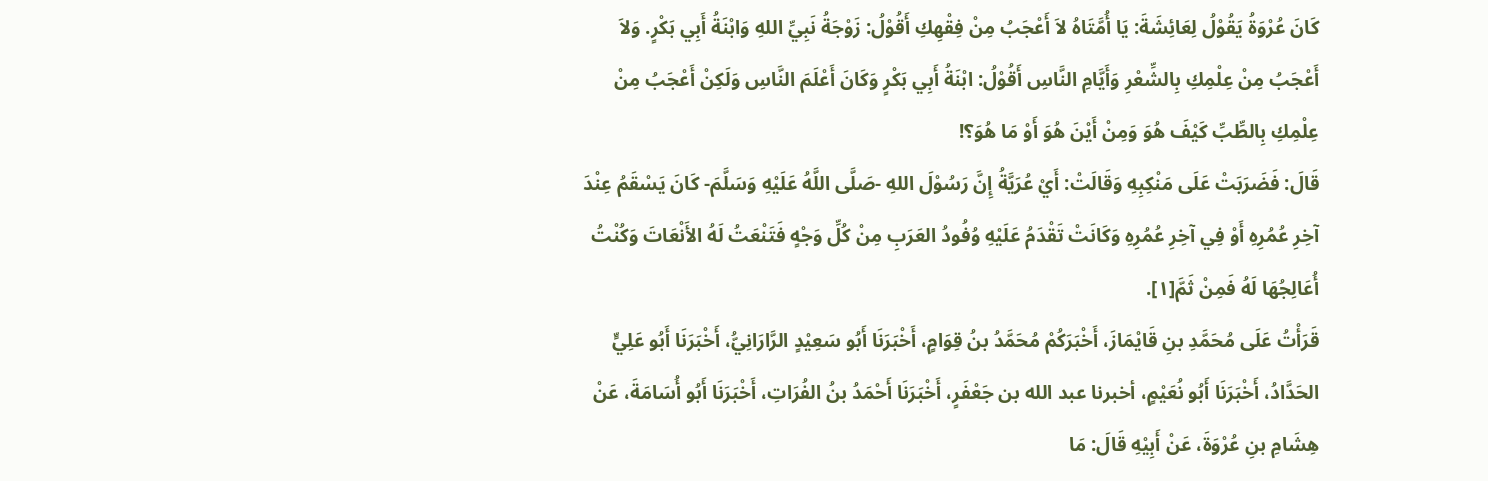كَانَ عُرْوَةُ يَقُوْلُ لِعَائِشَةَ: يَا أُمَّتَاهُ لاَ أَعْجَبُ مِنْ فِقْهِكِ أَقُوْلُ: زَوْجَةُ نَبِيِّ اللهِ وَابْنَةُ أَبِي بَكْرٍ. وَلاَ أَعْجَبُ مِنْ عِلْمِكِ بِالشِّعْرِ وَأَيَّامِ النَّاسِ أَقُوْلُ: ابْنَةُ أَبِي بَكْرٍ وَكَانَ أَعْلَمَ النَّاسِ وَلَكِنْ أَعْجَبُ مِنْ عِلْمِكِ بِالطِّبِّ كَيْفَ هُوَ وَمِنْ أَيْنَ هُوَ أَوْ مَا هُوَ؟!
قَالَ: فَضَرَبَتْ عَلَى مَنْكِبِهِ وَقَالَتْ: أَيْ عُرَيَّةُ إِنَّ رَسُوْلَ اللهِ -صَلَّى اللَّهُ عَلَيْهِ وَسَلَّمَ- كَانَ يَسْقَمُ عِنْدَ آخِرِ عُمُرِهِ أَوْ فِي آخِرِ عُمُرِهِ وَكَانَتْ تَقْدَمُ عَلَيْهِ وُفُودُ العَرَبِ مِنْ كُلِّ وَجْهٍ فَتَنْعَتُ لَهُ الأَنْعَاتَ وَكُنْتُ أُعَالِجُهَا لَهُ فَمِنْ ثَمَّ[١].
قَرَأْتُ عَلَى مُحَمَّدِ بنِ قَايْمَازَ، أَخْبَرَكُمْ مُحَمَّدُ بنُ قِوَامٍ، أَخْبَرَنَا أَبُو سَعِيْدٍ الرَّارَانِيُّ، أَخْبَرَنَا أَبُو عَلِيٍّ الحَدَّادُ، أَخْبَرَنَا أَبُو نُعَيْمٍ، أخبرنا عبد الله بن جَعْفَرٍ، أَخْبَرَنَا أَحْمَدُ بنُ الفُرَاتِ، أَخْبَرَنَا أَبُو أُسَامَةَ، عَنْ هِشَامِ بنِ عُرْوَةَ، عَنْ أَبِيْهِ قَالَ: مَا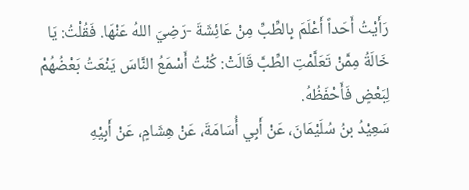رَأَيْتُ أَحَداً أَعْلَمَ بِالطِّبِّ مِنْ عَائِشَةَ -رَضِيَ اللهُ عَنْهَا. فَقُلْتُ: يَا خَالَةُ مِمَّنْ تَعَلَّمْتِ الطِّبَّ قَالَتْ: كُنْتُ أَسْمَعُ النَّاسَ يَنْعَتُ بَعْضُهُمْ لِبَعْضٍ فَأَحْفَظُهُ.
سَعِيْدُ بنُ سُلَيْمَانَ، عَنْ أَبِي أُسَامَةَ، عَنْ هِشَامٍ، عَنْ أَبِيْهِ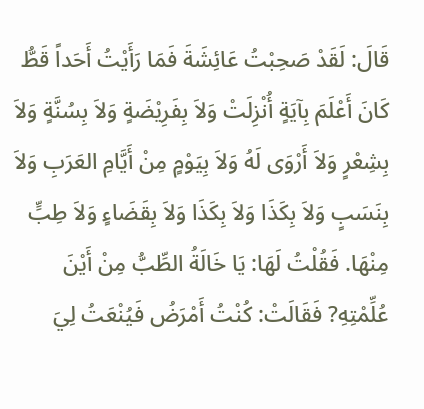قَالَ: لَقَدْ صَحِبْتُ عَائِشَةَ فَمَا رَأَيْتُ أَحَداً قَطُّ كَانَ أَعْلَمَ بِآيَةٍ أُنْزِلَتْ وَلاَ بِفَرِيْضَةٍ وَلاَ بِسُنَّةٍ وَلاَ بِشِعْرٍ وَلاَ أَرْوَى لَهُ وَلاَ بِيَوْمٍ مِنْ أَيَّامِ العَرَبِ وَلاَ بِنَسَبٍ وَلاَ بِكَذَا وَلاَ بِكَذَا وَلاَ بِقَضَاءٍ وَلاَ طِبٍّ مِنْهَا. فَقُلْتُ لَهَا: يَا خَالَةُ الطِّبُّ مِنْ أَيْنَ عُلِّمْتِهِ? فَقَالَتْ: كُنْتُ أَمْرَضُ فَيُنْعَتُ لِيَ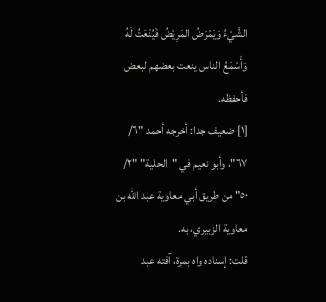الشَّيْءُ وَيَمْرَضُ المَرِيْضُ فَيُنْعَتُ لَهُ وَأَسْمَعُ الناس ينعت بعضهم لبعض فأحفظه.
[١] ضعيف جدا: أخرجه أحمد "٦/ ٦٧"، وأبو نعيم في "الحلية" "٢/ ٥٠" من طريق أبي معاوية عبد الله بن معاوية الزبيري، به.
قلت: إسناده واه بمرة، آفته عبد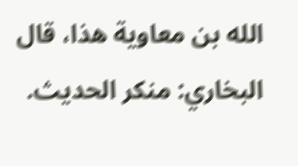الله بن معاوية هذا، قال البخاري: منكر الحديث.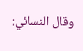وقال النسائي: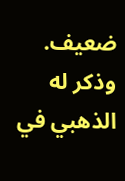ضعيف. وذكر له الذهبي في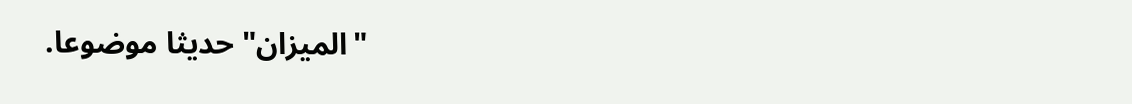"الميزان" حديثا موضوعا.